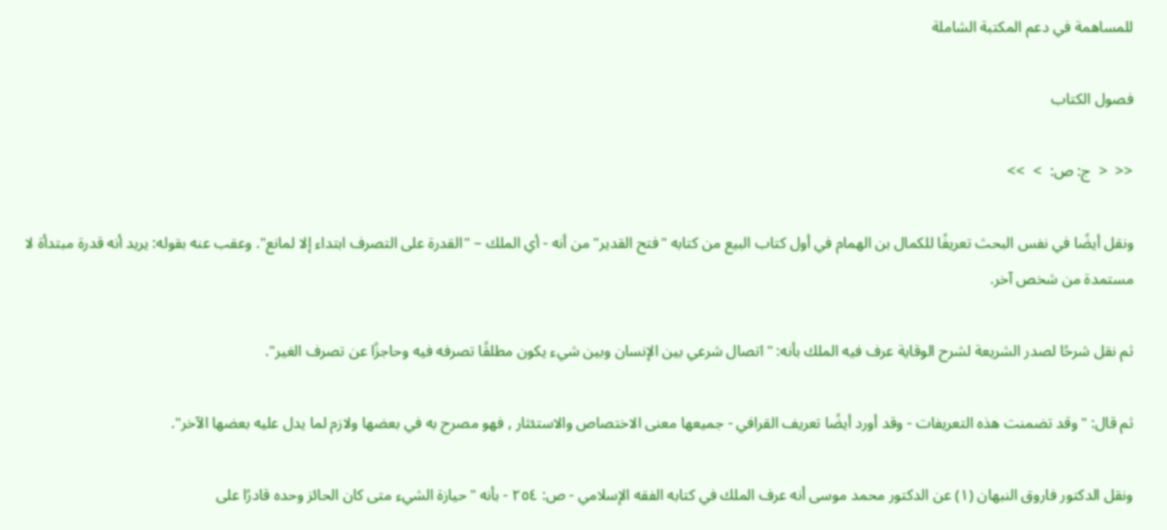للمساهمة في دعم المكتبة الشاملة

فصول الكتاب

<<  <  ج: ص:  >  >>

ونقل أيضًا في نفس البحث تعريفًا للكمال بن الهمام في أول كتاب البيع من كتابه "فتح القدير" من أنه - أي الملك – "القدرة على التصرف ابتداء إلا لمانع". وعقب عنه بقوله: يريد أنه قدرة مبتدأة لا مستمدة من شخص آخر.

ثم نقل شرحًا لصدر الشريعة لشرح الوقاية عرف فيه الملك بأنه: "اتصال شرعي بين الإنسان وبين شيء يكون مطلقًا تصرفه فيه وحاجزًا عن تصرف الغير".

ثم قال: "وقد تضمنت هذه التعريفات - وقد أورد أيضًا تعريف القرافي - جميعها معنى الاختصاص والاستئثار , فهو مصرح به في بعضها ولازم لما يدل عليه بعضها الآخر".

ونقل الدكتور فاروق النبهان (١) عن الدكتور محمد موسى أنه عرف الملك في كتابه الفقه الإسلامي - ص: ٢٥٤ - بأنه "حيازة الشيء متى كان الحائز وحده قادرًا على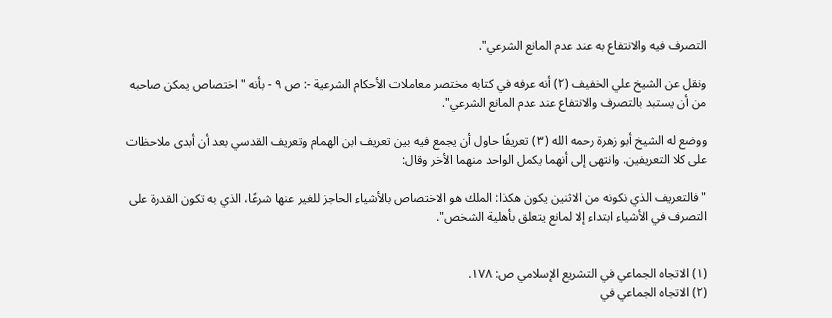التصرف فيه والانتفاع به عند عدم المانع الشرعي".

ونقل عن الشيخ علي الخفيف (٢) أنه عرفه في كتابه مختصر معاملات الأحكام الشرعية -: ص ٩ - بأنه "اختصاص يمكن صاحبه من أن يستبد بالتصرف والانتفاع عند عدم المانع الشرعي".

ووضع له الشيخ أبو زهرة رحمه الله (٣) تعريفًا حاول أن يجمع فيه بين تعريف ابن الهمام وتعريف القدسي بعد أن أبدى ملاحظات على كلا التعريفين. وانتهى إلى أنهما يكمل الواحد منهما الأخر وقال:

"فالتعريف الذي نكونه من الاثنين يكون هكذا: الملك هو الاختصاص بالأشياء الحاجز للغير عنها شرعًا، الذي به تكون القدرة على التصرف في الأشياء ابتداء إلا لمانع يتعلق بأهلية الشخص".


(١) الاتجاه الجماعي في التشريع الإسلامي ص: ١٧٨.
(٢) الاتجاه الجماعي في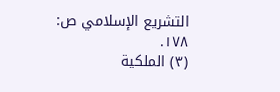التشريع الإسلامي ص: ١٧٨.
(٣) الملكية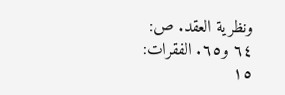ونظرية العقد. ص: ٦٤ و٦٥. الفقرات: ١٥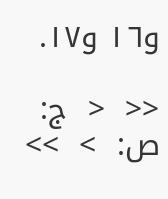و١٦ و١٧.

<<  <  ج: ص:  >  >>